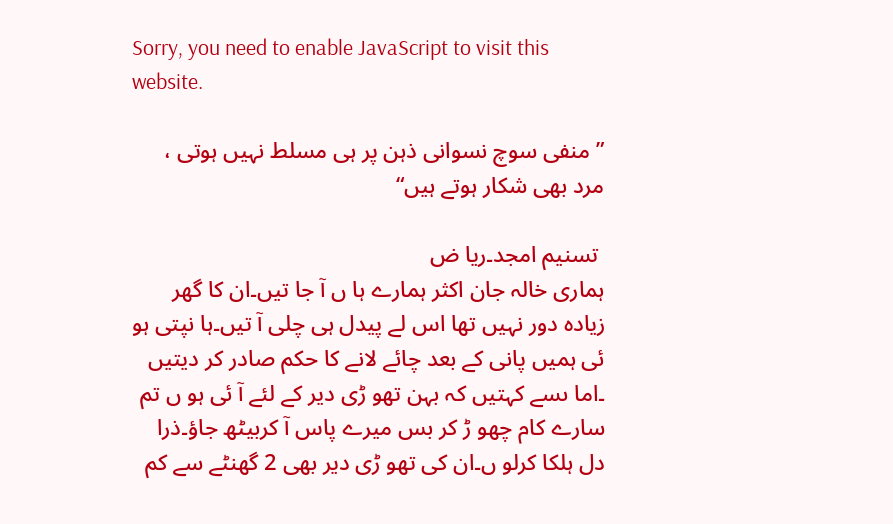Sorry, you need to enable JavaScript to visit this website.

”منفی سوچ نسوانی ذہن پر ہی مسلط نہیں ہوتی ، مرد بھی شکار ہوتے ہیں“

 تسنیم امجد۔ریا ض
ہماری خالہ جان اکثر ہمارے ہا ں آ جا تیں۔ان کا گھر زیادہ دور نہیں تھا اس لے پیدل ہی چلی آ تیں۔ہا نپتی ہو ئی ہمیں پانی کے بعد چائے لانے کا حکم صادر کر دیتیں ۔اما ںسے کہتیں کہ بہن تھو ڑی دیر کے لئے آ ئی ہو ں تم سارے کام چھو ڑ کر بس میرے پاس آ کربیٹھ جاؤ۔ذرا دل ہلکا کرلو ں۔ان کی تھو ڑی دیر بھی 2 گھنٹے سے کم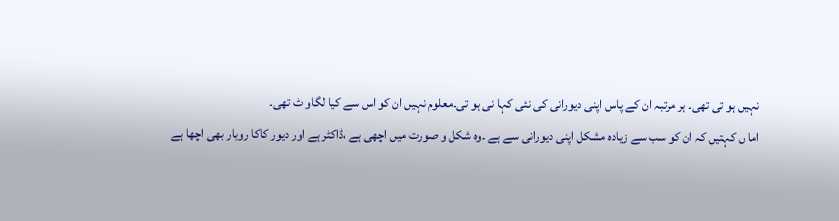نہیں ہو تی تھی۔ ہر مرتبہ ان کے پاس اپنی دیورانی کی نئی کہا نی ہو تی۔معلوم نہیں ان کو اس سے کیا لگاو ٹ تھی۔
اما ں کہتیں کہ ان کو سب سے زیادہ مشکل اپنی دیورانی سے ہے ۔وہ شکل و صورت میں اچھی ہے ،ڈاکٹر ہے اور دیور کاکا روبار بھی اچھا ہے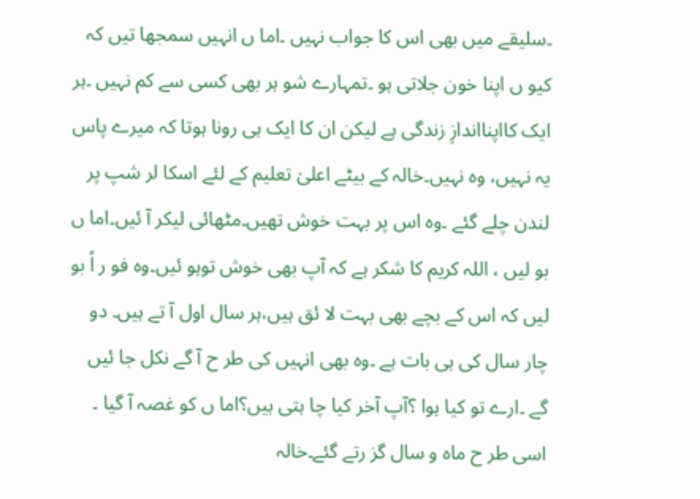۔سلیقے میں بھی اس کا جواب نہیں ۔اما ں انہیں سمجھا تیں کہ کیو ں اپنا خون جلاتی ہو ۔تمہارے شو ہر بھی کسی سے کم نہیں ۔ہر ایک کااپنااندازِ زندگی ہے لیکن ان کا ایک ہی رونا ہوتا کہ میرے پاس یہ نہیں، وہ نہیں۔خالہ کے بیٹے اعلیٰ تعلیم کے لئے اسکا لر شپ پر لندن چلے گئے ۔وہ اس پر بہت خوش تھیں۔مٹھائی لیکر آ ئیں۔اما ں بو لیں ، اللہ کریم کا شکر ہے کہ آپ بھی خوش توہو ئیں۔وہ فو ر اً بو لیں کہ اس کے بچے بھی بہت لا ئق ہیں،ہر سال اول آ تے ہیں۔ دو چار سال کی ہی بات ہے ۔وہ بھی انہیں کی طر ح آ گے نکل جا ئیں گے ۔ارے تو کیا ہوا ؟آپ آخر کیا چا ہتی ہیں؟اما ں کو غصہ آ گیا ۔
اسی طر ح ماہ و سال گز رتے گئے۔خالہ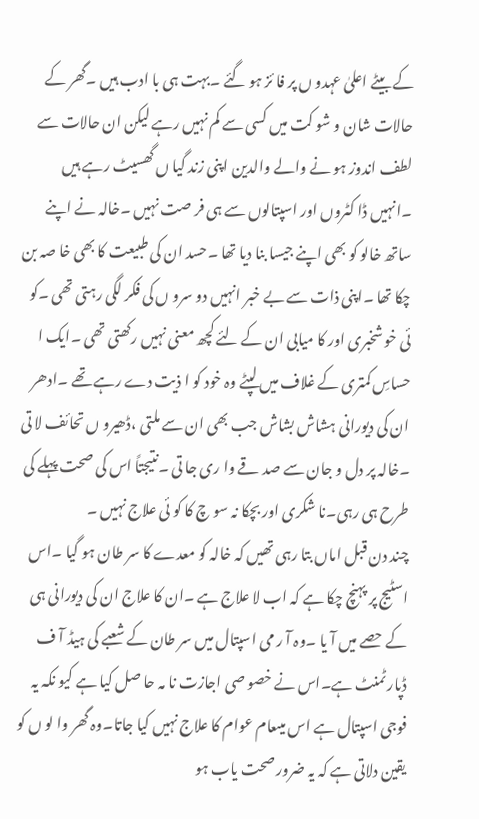کے بیٹے اعلیٰ عہدو ں پر فا ئز ہو گئے ۔بہت ہی با ادب ہیں ۔گھر کے حالات شان و شو کت میں کسی سے کم نہیں رہے لیکن ان حالات سے لطف اندوز ہو نے والے والدین اپنی زند گیا ں گھسیٹ رہے ہیں ۔انہیں ڈا کٹروں اور اسپتالوں سے ہی فر صت نہیں ۔خالہ نے اپنے ساتھ خالو کو بھی اپنے جیسا بنا دیا تھا ۔حسد ان کی طبیعت کا بھی خا صہ بن چکا تھا ۔اپنی ذات سے بے خبر انہیں دو سرو ں کی فکر لگی رہتی تھی ۔کو ئی خو شخبری اور کا میابی ان کے لئے کچھ معنی نہیں رکھتی تھی ۔ایک ا حساسِ کمتری کے غلاف میں لپٹے وہ خود کو ا ذیت دے رہے تھے ۔ادھر ان کی دیورانی ہشاش بشاش جب بھی ان سے ملتی ،ڈھیرو ں تحائف لا تی ۔خالہ پر دل و جان سے صد قے وا ری جا تی ۔نتیجتاً اس کی صحت پہلے کی طرح ہی رہی۔نا شکری اور بچکا نہ سو چ کا کو ئی علاج نہیں ۔
چند دن قبل اماں بتا رہی تھیں کہ خالہ کو معدے کا سر طان ہو گیا ۔اس اسٹیج پر پہنچ چکا ہے کہ اب لا علاج ہے ۔ان کا علاج ان کی دیورانی ہی کے حصے میں آ یا ۔وہ آ ر می اسپتال میں سر طان کے شعبے کی ہیڈ آ ف ڈپار ٹمنٹ ہے۔اس نے خصو صی اجازت نا مہ حا صل کیا ہے کیو نکہ یہ فوجی اسپتال ہے اس میںعام عوام کا علاج نہیں کیا جاتا۔وہ گھر وا لو ں کو یقین دلاتی ہے کہ یہ ضرور صحت یاب ہو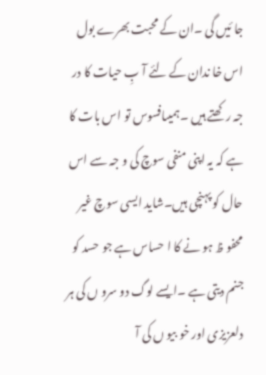جا ئیں گی ۔ان کے محبت بھرے بول اس خا ندان کے لئے آ بِ حیات کا در جہ رکھتے ہیں ۔ہمیںافسوس تو اس بات کا ہے کہ یہ اپنی منفی سوچ کی و جہ سے اس حال کو پہنچی ہیں۔شاید ایسی سوچ غیر محفو ظ ہو نے کا ا حساس ہے جو حسد کو جنم دیتی ہے ۔ایسے لوگ دو سرو ں کی ہر دلعزیزی اور خو بیو ں کی آ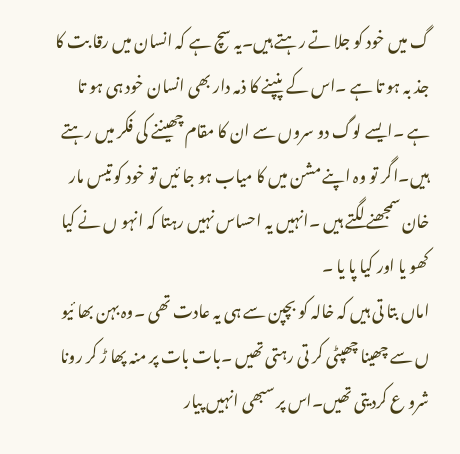گ میں خود کو جلا تے رہتے ہیں۔یہ سچ ہے کہ انسان میں رقا بت کا جذ بہ ہو تا ہے ۔اس کے پنپنے کا ذمہ دار بھی انسان خود ہی ہو تا ہے ۔ایسے لوگ دو سروں سے ان کا مقام چھیننے کی فکر میں رہتے ہیں۔اگر تو وہ اپنے مشن میں کا میاب ہو جا ئیں تو خود کو تیس مار خان سمجھنے لگتے ہیں ۔انہیں یہ احساس نہیں رہتا کہ انہو ں نے کیا کھو یا اور کیا پا یا ۔
اماں بتا تی ہیں کہ خالہ کو بچپن سے ہی یہ عادت تھی ۔وہ بہن بھا ئیو ں سے چھینا چھپٹی کر تی رہتی تھیں ۔بات بات پر منہ پھا ڑ کر رونا شرو ع کردیتی تھیں۔اس پر سبھی انہیں پیار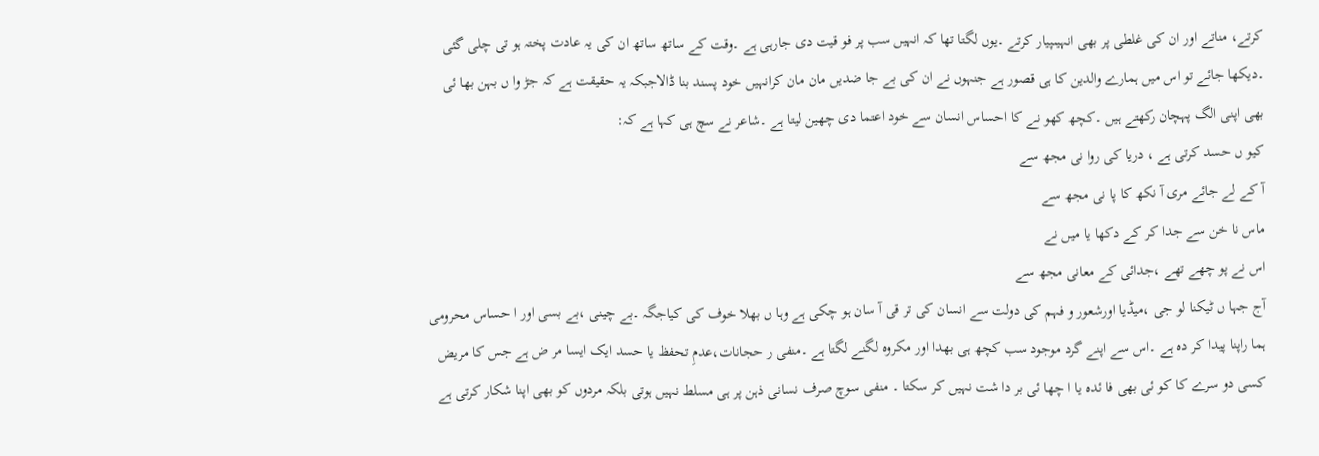کرتے، مناتے اور ان کی غلطی پر بھی انہیںپیار کرتے ۔یوں لگتا تھا کہ انہیں سب پر فو قیت دی جارہی ہے ۔وقت کے ساتھ ساتھ ان کی یہ عادت پختہ ہو تی چلی گئی ۔دیکھا جائے تو اس میں ہمارے والدین کا ہی قصور ہے جنہوں نے ان کی بے جا ضدیں مان مان کرانہیں خود پسند بنا ڈالاجبکہ یہ حقیقت ہے کہ جڑ وا ں بہن بھا ئی بھی اپنی الگ پہچان رکھتے ہیں ۔کچھ کھو نے کا احساس انسان سے خود اعتما دی چھین لیتا ہے ۔شاعر نے سچ ہی کہا ہے کہ:
کیو ں حسد کرتی ہے ، دریا کی روا نی مجھ سے
آ کے لے جائے مری آ نکھ کا پا نی مجھ سے
ماس نا خن سے جدا کر کے دکھا یا میں نے
اس نے پو چھے تھے ،جدائی کے معانی مجھ سے
آج جہا ں ٹیکنا لو جی ،میڈیا اورشعور و فہم کی دولت سے انسان کی تر قی آ سان ہو چکی ہے وہا ں بھلا خوف کی کیاجگہ ۔بے چینی ،بے بسی اور ا حساس محرومی ہما راپنا پیدا کر دہ ہے ۔اس سے اپنے گرد موجود سب کچھ ہی بھدا اور مکروہ لگنے لگتا ہے ۔منفی ر حجانات،عدمِ تحفظ یا حسد ایک ایسا مر ض ہے جس کا مریض کسی دو سرے کا کو ئی بھی فا ئدہ یا ا چھا ئی بر دا شت نہیں کر سکتا ۔ منفی سوچ صرف نسانی ذہن پر ہی مسلط نہیں ہوتی بلکہ مردوں کو بھی اپنا شکار کرتی ہے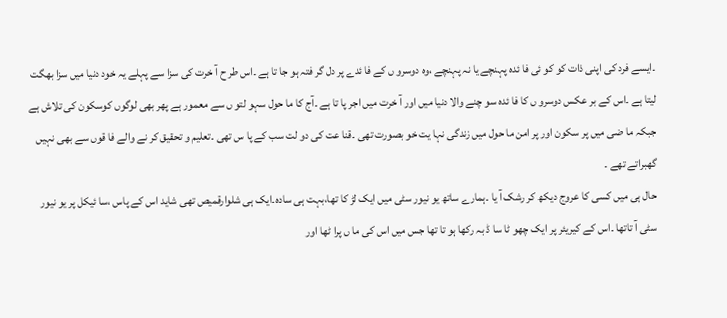۔ایسے فرد کی اپنی ذات کو کو ئی فا ئدہ پہنچے یا نہ پہنچے ،وہ دوسرو ں کے فا ئدے پر دل گر فتہ ہو جا تا ہے ۔اس طر ح آ خرت کی سزا سے پہلے یہ خود دنیا میں سزا بھگت لیتا ہے ۔اس کے بر عکس دوسرو ں کا فا ئدہ سو چنے والا دنیا میں اور آ خرت میں اجر پا تا ہے ۔آج کا ما حول سہو لتو ں سے معمور ہے پھر بھی لوگوں کوسکون کی تلاش ہے جبکہ ما ضی میں پر سکون اور پر امن ما حول میں زندگی نہا یت خو بصورت تھی ۔قنا عت کی دو لت سب کے پا س تھی ۔تعلیم و تحقیق کر نے والے فا قوں سے بھی نہیں گھبراتے تھے ۔
حال ہی میں کسی کا عروج دیکھ کر رشک آ یا ۔ہمارے ساتھ یو نیور سٹی میں ایک لڑ کا تھا،بہت ہی سادہ۔ایک ہی شلوارقمیص تھی شاید اس کے پاس ،سا ئیکل پر یو نیور سٹی آ تاتھا ۔اس کے کیریئر پر ایک چھو ٹا سا ڈ بہ رکھا ہو تا تھا جس میں اس کی ما ں پرا ٹھا اور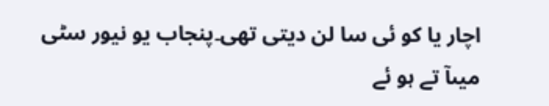اچار یا کو ئی سا لن دیتی تھی۔پنجاب یو نیور سٹی میںآ تے ہو ئے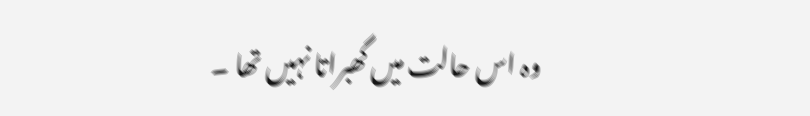وہ اس حالت میں گھبراتا نہیں تھا ۔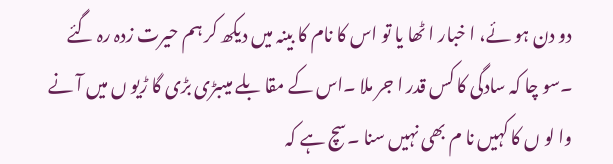دو دن ہو ئے، ا خبار ا ٹھا یا تو اس کا نام کا بینہ میں دیکھ کر ہم حیرت زدہ رہ گئے ۔سو چا کہ سادگی کا کس قدر ا جر ملا ۔اس کے مقا بلے میںبڑی بڑی گا ڑیو ں میں آ نے وا لو ں کا کہیں نا م بھی نہیں سنا ۔سچ ہے کہ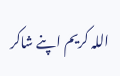اللہ کریم اپنے شاکر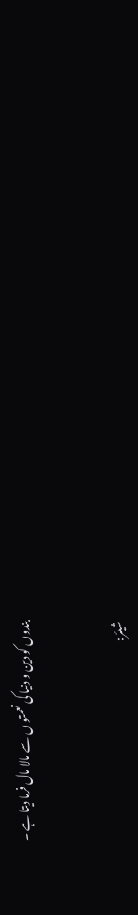بندوں کو دین و دنیا کی نعمتو ں سے مالا مال فرما دیتا ہے ۔


شیئر: